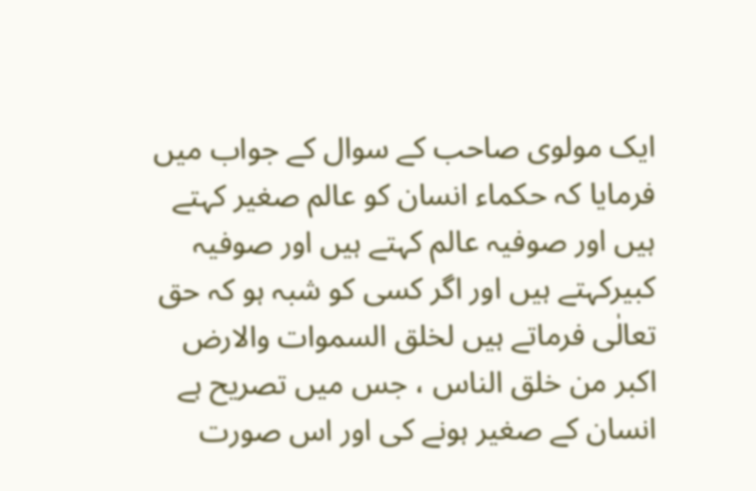ایک مولوی صاحب کے سوال کے جواب میں فرمایا کہ حکماء انسان کو عالم صغیر کہتے ہیں اور صوفیہ عالم کہتے ہیں اور صوفیہ کبیرکہتے ہیں اور اگر کسی کو شبہ ہو کہ حق تعالٰی فرماتے ہیں لخلق السموات والارض اکبر من خلق الناس ، جس میں تصریح ہے انسان کے صغیر ہونے کی اور اس صورت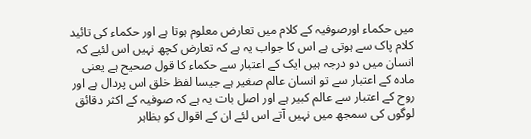میں حکماء اورصوفیہ کے کلام میں تعارض معلوم ہوتا ہے اور حکماء کی تائید کلام پاک سے ہوتی ہے اس کا جواب یہ ہے کہ تعارض کچھ نہیں اس لئیے کہ انسان میں دو درجہ ہیں ایک کے اعتبار سے حکماء کا قول صحیح ہے یعنی مادہ کے اعتبار سے تو انسان عالم صغیر ہے جیسا لفظ خلق اس پردال ہے اور روح کے اعتبار سے عالم کبیر ہے اور اصل بات یہ ہے کہ صوفیہ کے اکثر دقائق لوگوں کی سمجھ میں نہیں آتے اس لئے ان کے اقوال کو بظاہر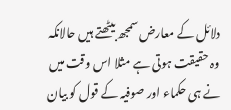دلائل کے معارض سمجھ بیٹھتے ہیں حالانکہ وہ حقیقت ہوتی ہے مثلا اس وقت میں نے ہی حکماء اور صوفیہ کے قول کو بیان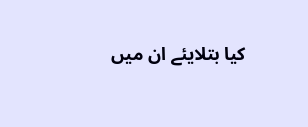کیا بتلایئے ان میں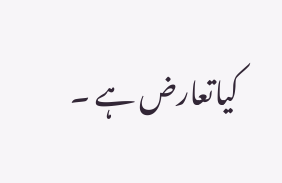کیاتعارض ہے ۔